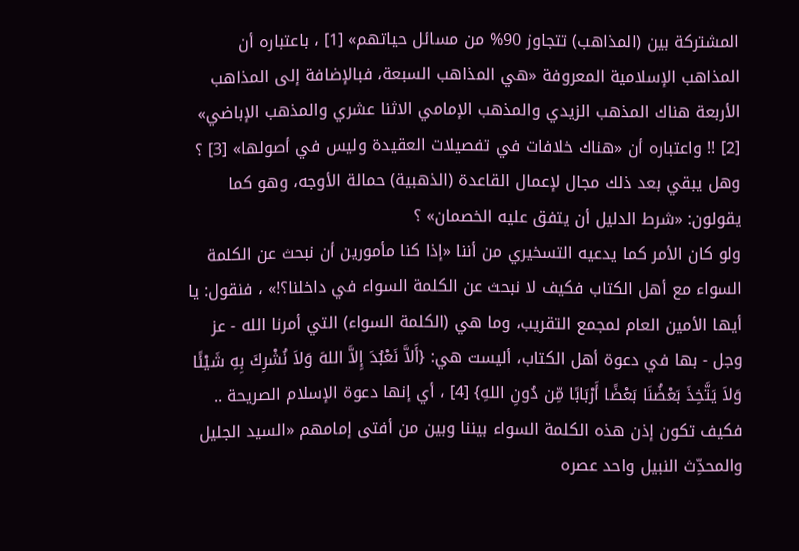المشتركة بين (المذاهب) تتجاوز 90% من مسائل حياتهم» [1] ، باعتباره أن المذاهب الإسلامية المعروفة «هي المذاهب السبعة، فبالإضافة إلى المذاهب الأربعة هناك المذهب الزيدي والمذهب الإمامي الاثنا عشري والمذهب الإباضي» [2] !! واعتباره أن «هناك خلافات في تفصيلات العقيدة وليس في أصولها» [3] ؟
وهل يبقي بعد ذلك مجال لإعمال القاعدة (الذهبية) حمالة الأوجه، وهو كما يقولون: «شرط الدليل أن يتفق عليه الخصمان» ؟
ولو كان الأمر كما يدعيه التسخيري من أننا «إذا كنا مأمورين أن نبحث عن الكلمة السواء مع أهل الكتاب فكيف لا نبحث عن الكلمة السواء في داخلنا؟!» ، فنقول: يا أيها الأمين العام لمجمع التقريب، وما هي (الكلمة السواء) التي أمرنا الله - عز وجل - بها في دعوة أهل الكتاب، أليست هي: {أَلاَّ نَعْبُدَ إِلاَّ اللهَ وَلاَ نُشْرِكَ بِهِ شَيْئًا وَلاَ يَتَّخِذَ بَعْضُنَا بَعْضًا أَرْبَابًا مِّن دُونِ اللهِ} [4] ، أي إنها دعوة الإسلام الصريحة .. فكيف تكون إذن هذه الكلمة السواء بيننا وبين من أفتى إمامهم «السيد الجليل والمحدِّث النبيل واحد عصره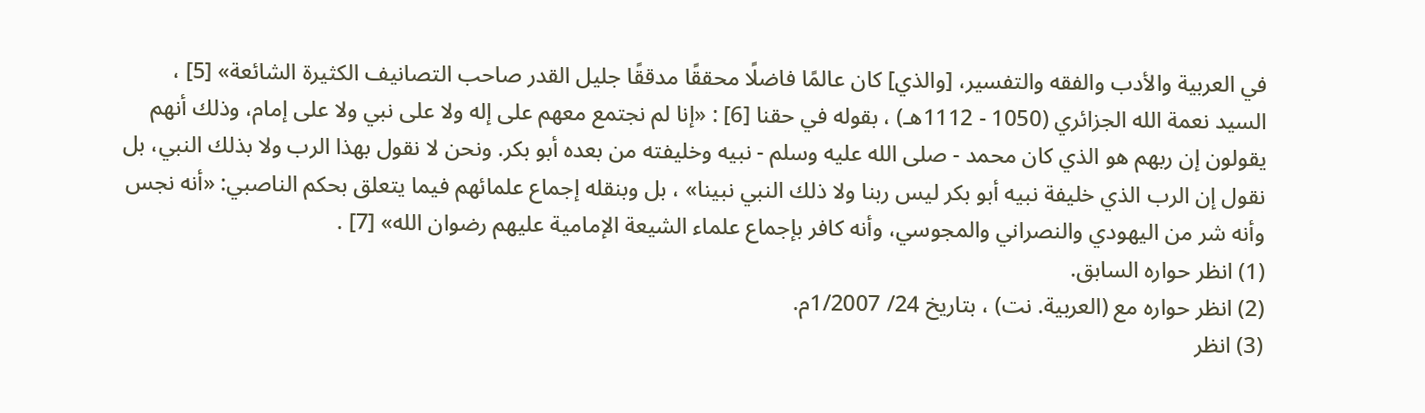في العربية والأدب والفقه والتفسير، [والذي] كان عالمًا فاضلًا محققًا مدققًا جليل القدر صاحب التصانيف الكثيرة الشائعة» [5] ، السيد نعمة الله الجزائري (1050 - 1112هـ) ، بقوله في حقنا [6] : «إنا لم نجتمع معهم على إله ولا على نبي ولا على إمام، وذلك أنهم يقولون إن ربهم هو الذي كان محمد - صلى الله عليه وسلم - نبيه وخليفته من بعده أبو بكر. ونحن لا نقول بهذا الرب ولا بذلك النبي، بل نقول إن الرب الذي خليفة نبيه أبو بكر ليس ربنا ولا ذلك النبي نبينا» ، بل وبنقله إجماع علمائهم فيما يتعلق بحكم الناصبي: «أنه نجس وأنه شر من اليهودي والنصراني والمجوسي، وأنه كافر بإجماع علماء الشيعة الإمامية عليهم رضوان الله» [7] .
(1) انظر حواره السابق.
(2) انظر حواره مع (العربية. نت) ، بتاريخ 24/ 1/2007م.
(3) انظر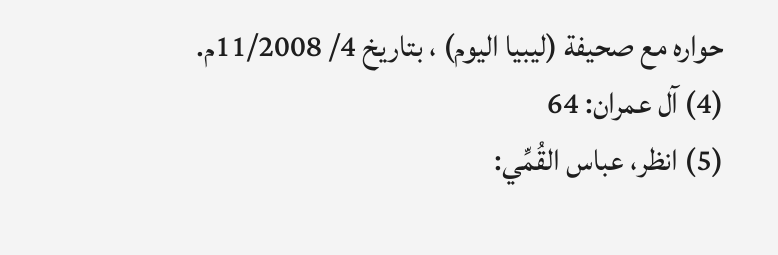حواره مع صحيفة (ليبيا اليوم) ، بتاريخ 4/ 11/2008م.
(4) آل عمران: 64
(5) انظر، عباس القُمِّي: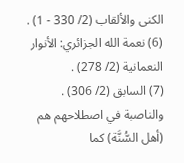الكنى والألقاب (2/ 330 - 1) .
(6) نعمة الله الجزائري: الأنوار النعمانية (2/ 278) .
(7) السابق (2/ 306) . والناصبة في اصطلاحهم هم (أهل السُّنَّة) كما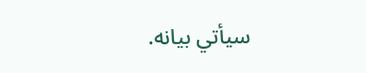سيأتي بيانه.